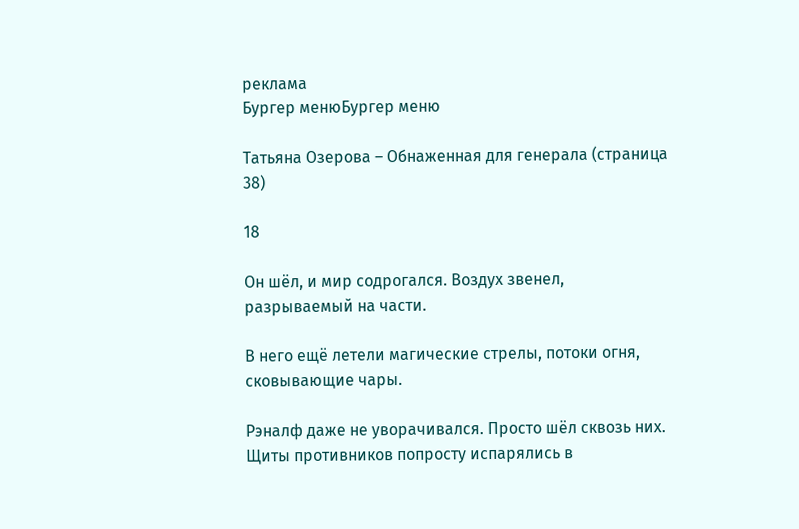реклама
Бургер менюБургер меню

Татьяна Озерова – Обнаженная для генерала (страница 38)

18

Он шёл, и мир содрогался. Воздух звенел, разрываемый на части.

В него ещё летели магические стрелы, потоки огня, сковывающие чары.

Рэналф даже не уворачивался. Просто шёл сквозь них. Щиты противников попросту испарялись в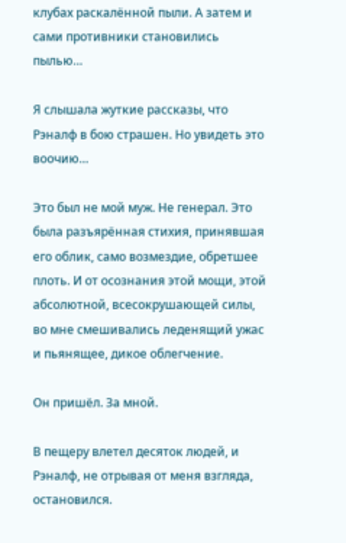клубах раскалённой пыли. А затем и сами противники становились пылью…

Я слышала жуткие рассказы, что Рэналф в бою страшен. Но увидеть это воочию…

Это был не мой муж. Не генерал. Это была разъярённая стихия, принявшая его облик, само возмездие, обретшее плоть. И от осознания этой мощи, этой абсолютной, всесокрушающей силы, во мне смешивались леденящий ужас и пьянящее, дикое облегчение.

Он пришёл. За мной.

В пещеру влетел десяток людей, и Рэналф, не отрывая от меня взгляда, остановился.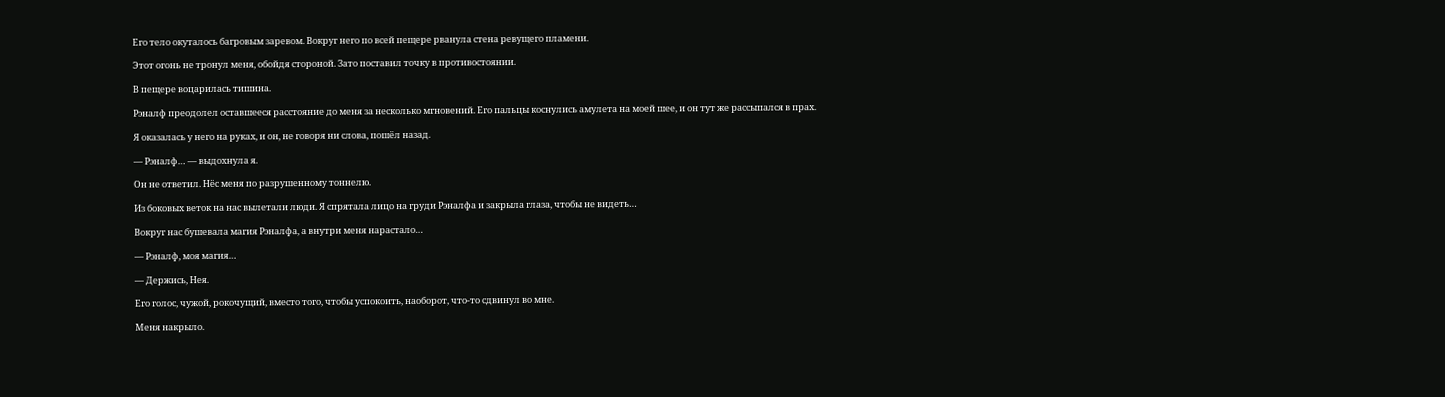Его тело окуталось багровым заревом. Вокруг него по всей пещере рванула стена ревущего пламени.

Этот огонь не тронул меня, обойдя стороной. Зато поставил точку в противостоянии.

В пещере воцарилась тишина.

Рэналф преодолел оставшееся расстояние до меня за несколько мгновений. Его пальцы коснулись амулета на моей шее, и он тут же рассыпался в прах.

Я оказалась у него на руках, и он, не говоря ни слова, пошёл назад.

— Рэналф… — выдохнула я.

Он не ответил. Нёс меня по разрушенному тоннелю.

Из боковых веток на нас вылетали люди. Я спрятала лицо на груди Рэналфа и закрыла глаза, чтобы не видеть…

Вокруг нас бушевала магия Рэналфа, а внутри меня нарастало…

— Рэналф, моя магия…

— Держись, Нея.

Его голос, чужой, рокочущий, вместо того, чтобы успокоить, наоборот, что-то сдвинул во мне.

Меня накрыло.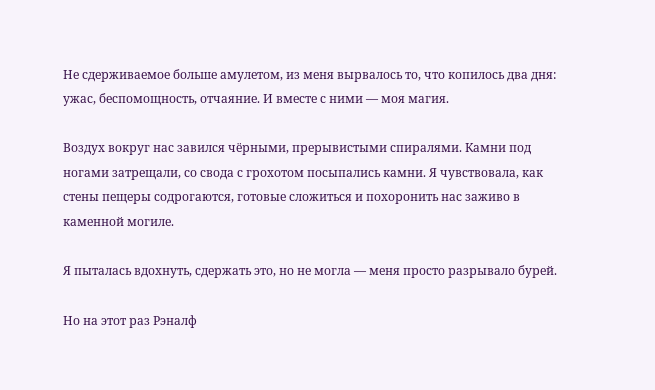Не сдерживаемое больше амулетом, из меня вырвалось то, что копилось два дня: ужас, беспомощность, отчаяние. И вместе с ними — моя магия.

Воздух вокруг нас завился чёрными, прерывистыми спиралями. Камни под ногами затрещали, со свода с грохотом посыпались камни. Я чувствовала, как стены пещеры содрогаются, готовые сложиться и похоронить нас заживо в каменной могиле.

Я пыталась вдохнуть, сдержать это, но не могла — меня просто разрывало бурей.

Но на этот раз Рэналф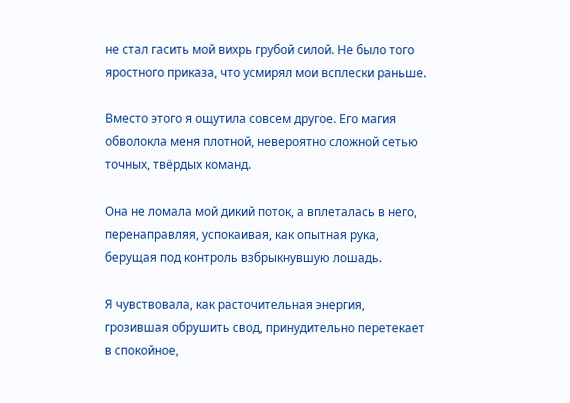не стал гасить мой вихрь грубой силой. Не было того яростного приказа, что усмирял мои всплески раньше.

Вместо этого я ощутила совсем другое. Его магия обволокла меня плотной, невероятно сложной сетью точных, твёрдых команд.

Она не ломала мой дикий поток, а вплеталась в него, перенаправляя, успокаивая, как опытная рука, берущая под контроль взбрыкнувшую лошадь.

Я чувствовала, как расточительная энергия, грозившая обрушить свод, принудительно перетекает в спокойное,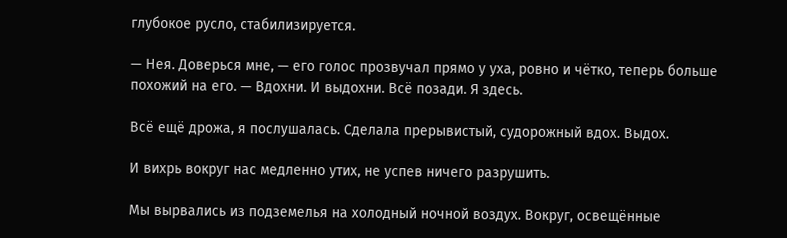глубокое русло, стабилизируется.

— Нея. Доверься мне, — его голос прозвучал прямо у уха, ровно и чётко, теперь больше похожий на его. — Вдохни. И выдохни. Всё позади. Я здесь.

Всё ещё дрожа, я послушалась. Сделала прерывистый, судорожный вдох. Выдох.

И вихрь вокруг нас медленно утих, не успев ничего разрушить.

Мы вырвались из подземелья на холодный ночной воздух. Вокруг, освещённые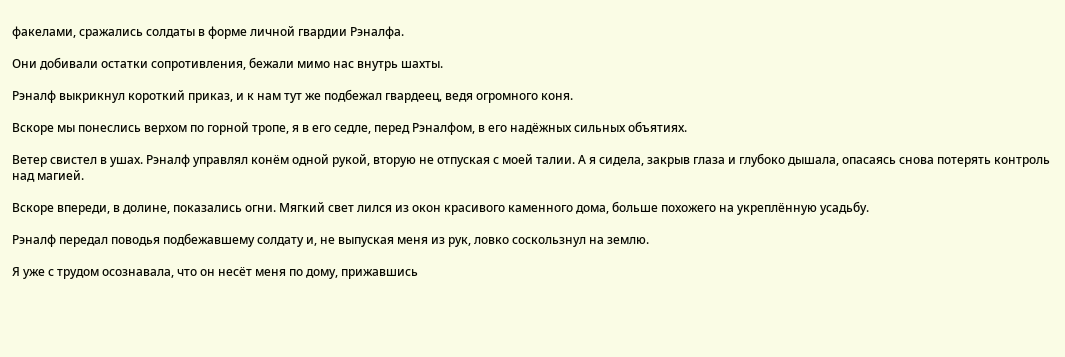факелами, сражались солдаты в форме личной гвардии Рэналфа.

Они добивали остатки сопротивления, бежали мимо нас внутрь шахты.

Рэналф выкрикнул короткий приказ, и к нам тут же подбежал гвардеец, ведя огромного коня.

Вскоре мы понеслись верхом по горной тропе, я в его седле, перед Рэналфом, в его надёжных сильных объятиях.

Ветер свистел в ушах. Рэналф управлял конём одной рукой, вторую не отпуская с моей талии. А я сидела, закрыв глаза и глубоко дышала, опасаясь снова потерять контроль над магией.

Вскоре впереди, в долине, показались огни. Мягкий свет лился из окон красивого каменного дома, больше похожего на укреплённую усадьбу.

Рэналф передал поводья подбежавшему солдату и, не выпуская меня из рук, ловко соскользнул на землю.

Я уже с трудом осознавала, что он несёт меня по дому, прижавшись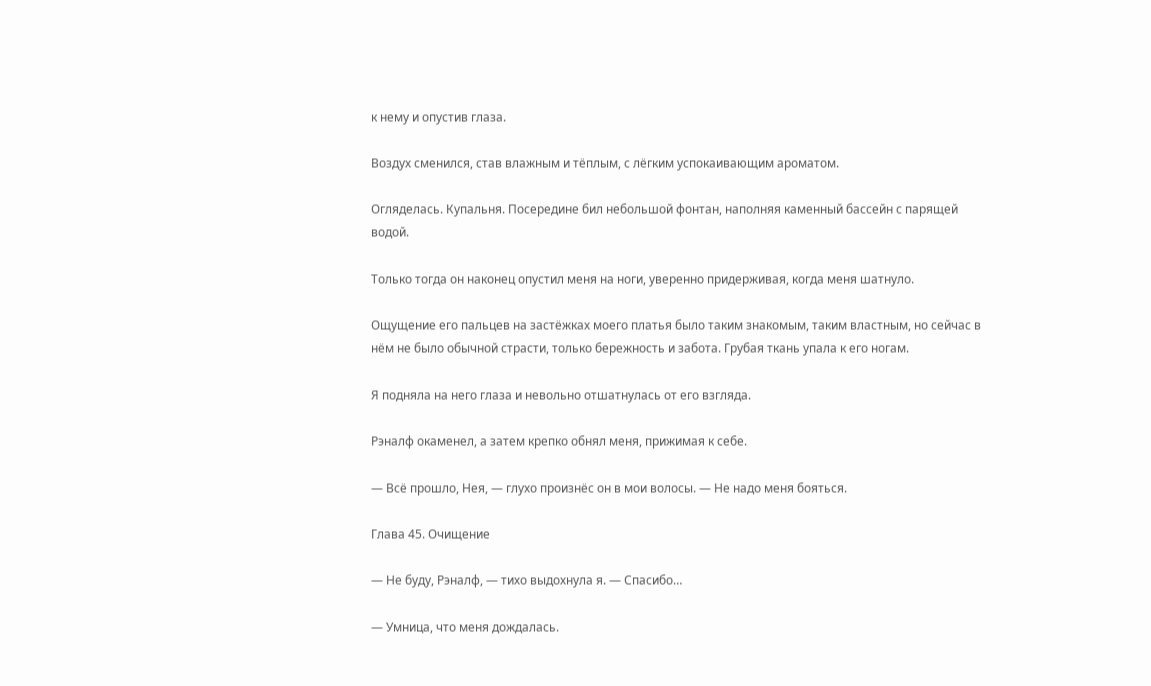к нему и опустив глаза.

Воздух сменился, став влажным и тёплым, с лёгким успокаивающим ароматом.

Огляделась. Купальня. Посередине бил небольшой фонтан, наполняя каменный бассейн с парящей водой.

Только тогда он наконец опустил меня на ноги, уверенно придерживая, когда меня шатнуло.

Ощущение его пальцев на застёжках моего платья было таким знакомым, таким властным, но сейчас в нём не было обычной страсти, только бережность и забота. Грубая ткань упала к его ногам.

Я подняла на него глаза и невольно отшатнулась от его взгляда.

Рэналф окаменел, а затем крепко обнял меня, прижимая к себе.

— Всё прошло, Нея, — глухо произнёс он в мои волосы. — Не надо меня бояться.

Глава 45. Очищение

— Не буду, Рэналф, — тихо выдохнула я. — Спасибо…

— Умница, что меня дождалась.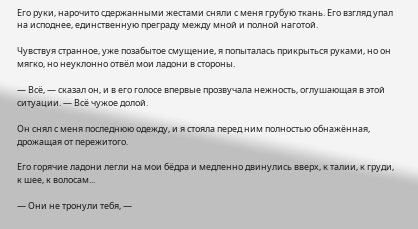Его руки, нарочито сдержанными жестами сняли с меня грубую ткань. Его взгляд упал на исподнее, единственную преграду между мной и полной наготой.

Чувствуя странное, уже позабытое смущение, я попыталась прикрыться руками, но он мягко, но неуклонно отвёл мои ладони в стороны.

— Всё, — сказал он, и в его голосе впервые прозвучала нежность, оглушающая в этой ситуации. — Всё чужое долой.

Он снял с меня последнюю одежду, и я стояла перед ним полностью обнажённая, дрожащая от пережитого.

Его горячие ладони легли на мои бёдра и медленно двинулись вверх, к талии, к груди, к шее, к волосам...

— Они не тронули тебя, —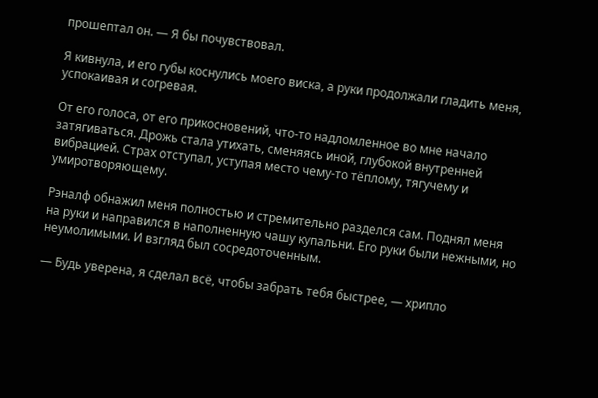прошептал он. — Я бы почувствовал.

Я кивнула, и его губы коснулись моего виска, а руки продолжали гладить меня, успокаивая и согревая.

От его голоса, от его прикосновений, что-то надломленное во мне начало затягиваться. Дрожь стала утихать, сменяясь иной, глубокой внутренней вибрацией. Страх отступал, уступая место чему-то тёплому, тягучему и умиротворяющему.

Рэналф обнажил меня полностью и стремительно разделся сам. Поднял меня на руки и направился в наполненную чашу купальни. Его руки были нежными, но неумолимыми. И взгляд был сосредоточенным.

— Будь уверена, я сделал всё, чтобы забрать тебя быстрее, — хрипло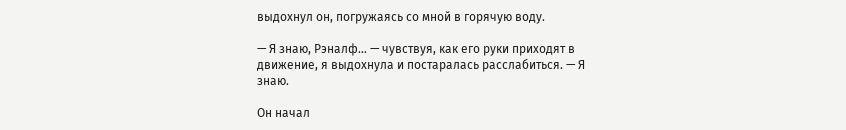выдохнул он, погружаясь со мной в горячую воду.

— Я знаю, Рэналф… — чувствуя, как его руки приходят в движение, я выдохнула и постаралась расслабиться. — Я знаю.

Он начал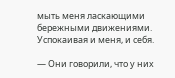мыть меня ласкающими бережными движениями. Успокаивая и меня, и себя.

— Они говорили, что у них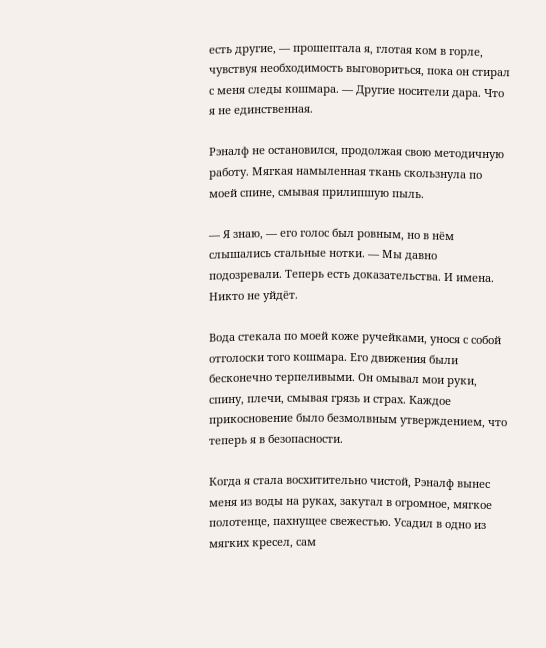есть другие, — прошептала я, глотая ком в горле, чувствуя необходимость выговориться, пока он стирал с меня следы кошмара. — Другие носители дара. Что я не единственная.

Рэналф не остановился, продолжая свою методичную работу. Мягкая намыленная ткань скользнула по моей спине, смывая прилипшую пыль.

— Я знаю, — его голос был ровным, но в нём слышались стальные нотки. — Мы давно подозревали. Теперь есть доказательства. И имена. Никто не уйдёт.

Вода стекала по моей коже ручейками, унося с собой отголоски того кошмара. Его движения были бесконечно терпеливыми. Он омывал мои руки, спину, плечи, смывая грязь и страх. Каждое прикосновение было безмолвным утверждением, что теперь я в безопасности.

Когда я стала восхитительно чистой, Рэналф вынес меня из воды на руках, закутал в огромное, мягкое полотенце, пахнущее свежестью. Усадил в одно из мягких кресел, сам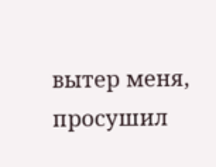вытер меня, просушил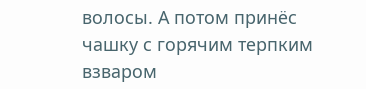волосы. А потом принёс чашку с горячим терпким взваром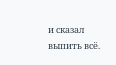и сказал выпить всё.